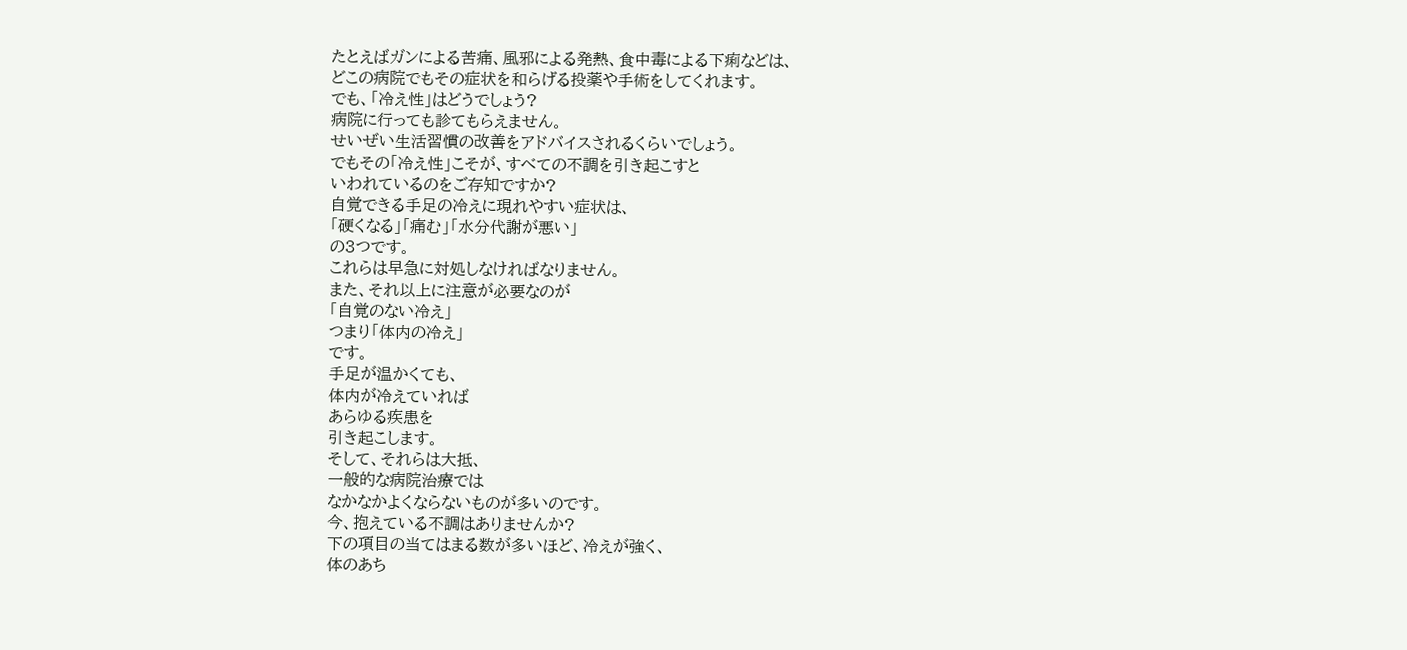たとえばガンによる苦痛、風邪による発熱、食中毒による下痢などは、
どこの病院でもその症状を和らげる投薬や手術をしてくれます。
でも、「冷え性」はどうでしょう?
病院に行っても診てもらえません。
せいぜい生活習慣の改善をアドバイスされるくらいでしょう。
でもその「冷え性」こそが、すべての不調を引き起こすと
いわれているのをご存知ですか?
自覚できる手足の冷えに現れやすい症状は、
「硬くなる」「痛む」「水分代謝が悪い」
の3つです。
これらは早急に対処しなければなりません。
また、それ以上に注意が必要なのが
「自覚のない冷え」
つまり「体内の冷え」
です。
手足が温かくても、
体内が冷えていれば
あらゆる疾患を
引き起こします。
そして、それらは大抵、
一般的な病院治療では
なかなかよくならないものが多いのです。
今、抱えている不調はありませんか?
下の項目の当てはまる数が多いほど、冷えが強く、
体のあち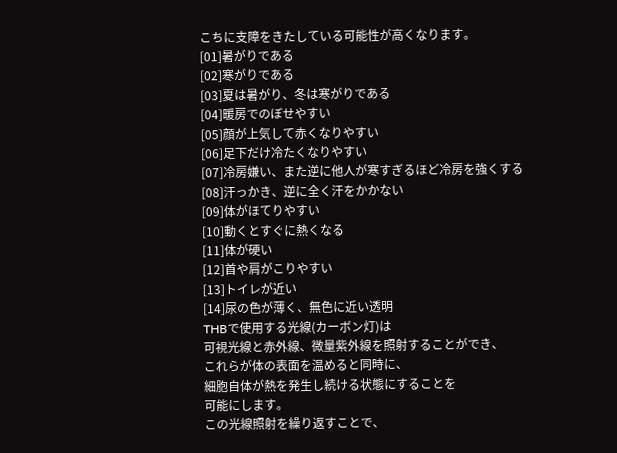こちに支障をきたしている可能性が高くなります。
[01]暑がりである
[02]寒がりである
[03]夏は暑がり、冬は寒がりである
[04]暖房でのぼせやすい
[05]顔が上気して赤くなりやすい
[06]足下だけ冷たくなりやすい
[07]冷房嫌い、また逆に他人が寒すぎるほど冷房を強くする
[08]汗っかき、逆に全く汗をかかない
[09]体がほてりやすい
[10]動くとすぐに熱くなる
[11]体が硬い
[12]首や肩がこりやすい
[13]トイレが近い
[14]尿の色が薄く、無色に近い透明
THBで使用する光線(カーボン灯)は
可視光線と赤外線、微量紫外線を照射することができ、
これらが体の表面を温めると同時に、
細胞自体が熱を発生し続ける状態にすることを
可能にします。
この光線照射を繰り返すことで、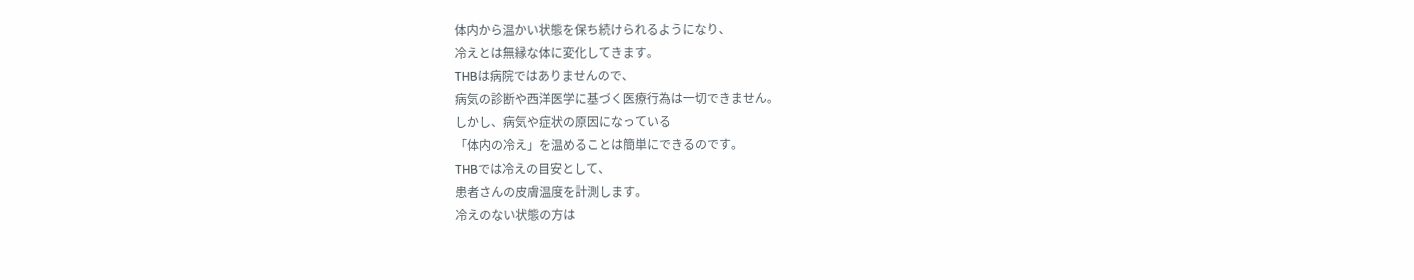体内から温かい状態を保ち続けられるようになり、
冷えとは無縁な体に変化してきます。
THBは病院ではありませんので、
病気の診断や西洋医学に基づく医療行為は一切できません。
しかし、病気や症状の原因になっている
「体内の冷え」を温めることは簡単にできるのです。
THBでは冷えの目安として、
患者さんの皮膚温度を計測します。
冷えのない状態の方は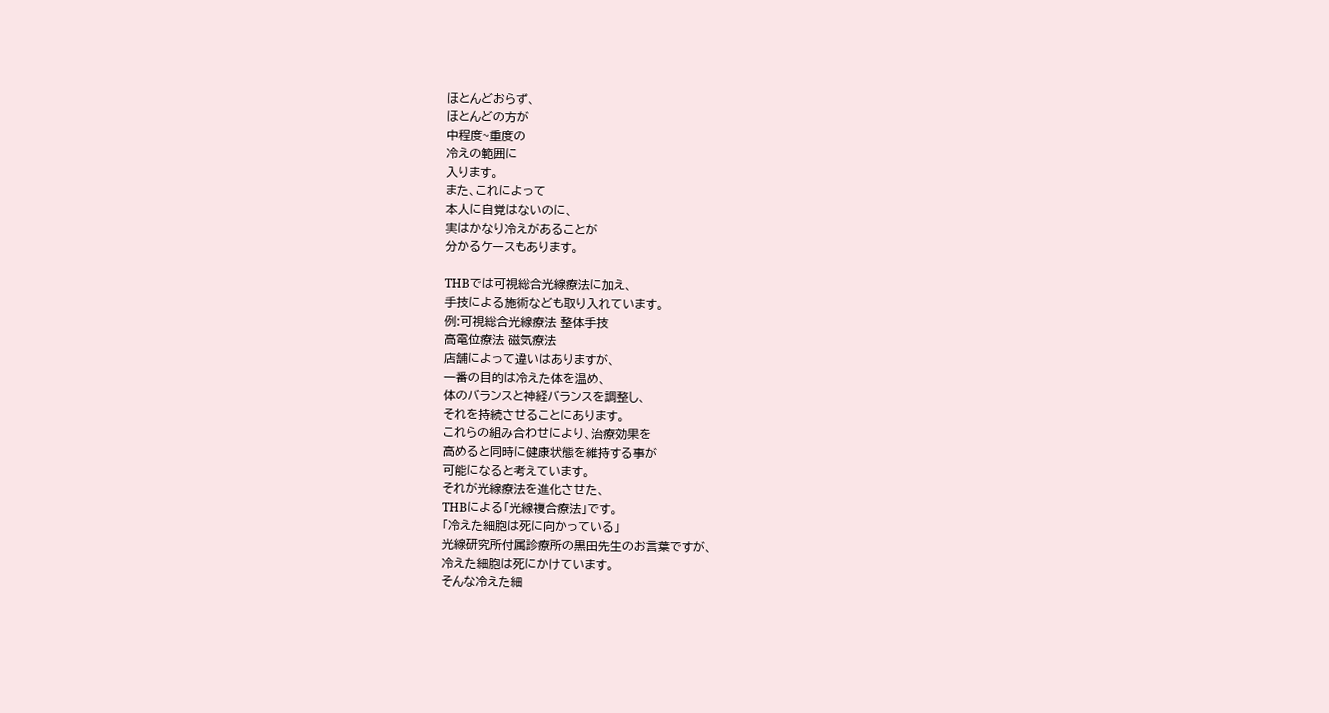ほとんどおらず、
ほとんどの方が
中程度~重度の
冷えの範囲に
入ります。
また、これによって
本人に自覚はないのに、
実はかなり冷えがあることが
分かるケースもあります。

THBでは可視総合光線療法に加え、
手技による施術なども取り入れています。
例:可視総合光線療法 整体手技
高電位療法 磁気療法
店舗によって違いはありますが、
一番の目的は冷えた体を温め、
体のバランスと神経バランスを調整し、
それを持続させることにあります。
これらの組み合わせにより、治療効果を
高めると同時に健康状態を維持する事が
可能になると考えています。
それが光線療法を進化させた、
THBによる「光線複合療法」です。
「冷えた細胞は死に向かっている」
光線研究所付属診療所の黒田先生のお言葉ですが、
冷えた細胞は死にかけています。
そんな冷えた細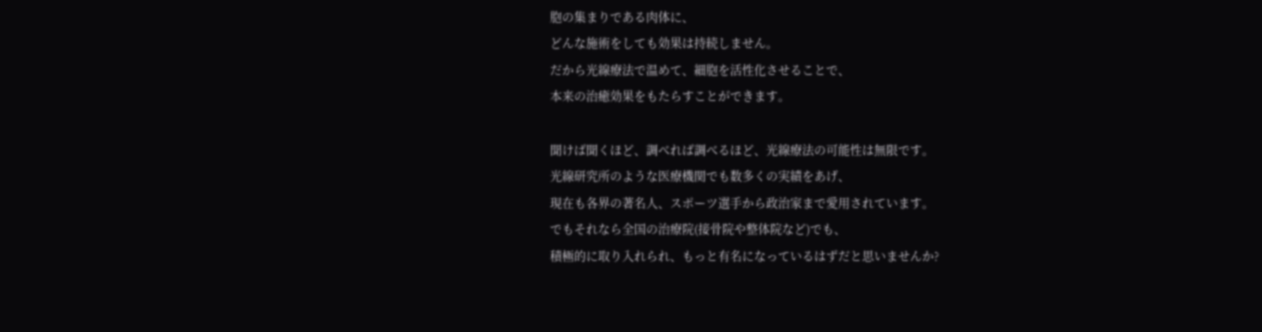胞の集まりである肉体に、
どんな施術をしても効果は持続しません。
だから光線療法で温めて、細胞を活性化させることで、
本来の治癒効果をもたらすことができます。

聞けば聞くほど、調べれば調べるほど、光線療法の可能性は無限です。
光線研究所のような医療機関でも数多くの実績をあげ、
現在も各界の著名人、スポーツ選手から政治家まで愛用されています。
でもそれなら全国の治療院(接骨院や整体院など)でも、
積極的に取り入れられ、もっと有名になっているはずだと思いませんか?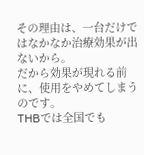その理由は、一台だけではなかなか治療効果が出ないから。
だから効果が現れる前に、使用をやめてしまうのです。
THBでは全国でも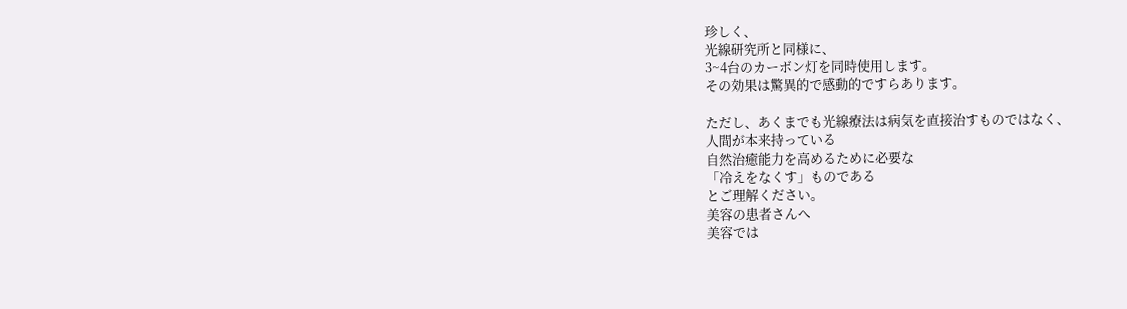珍しく、
光線研究所と同様に、
3~4台のカーボン灯を同時使用します。
その効果は驚異的で感動的ですらあります。

ただし、あくまでも光線療法は病気を直接治すものではなく、
人間が本来持っている
自然治癒能力を高めるために必要な
「冷えをなくす」ものである
とご理解ください。
美容の患者さんへ
美容では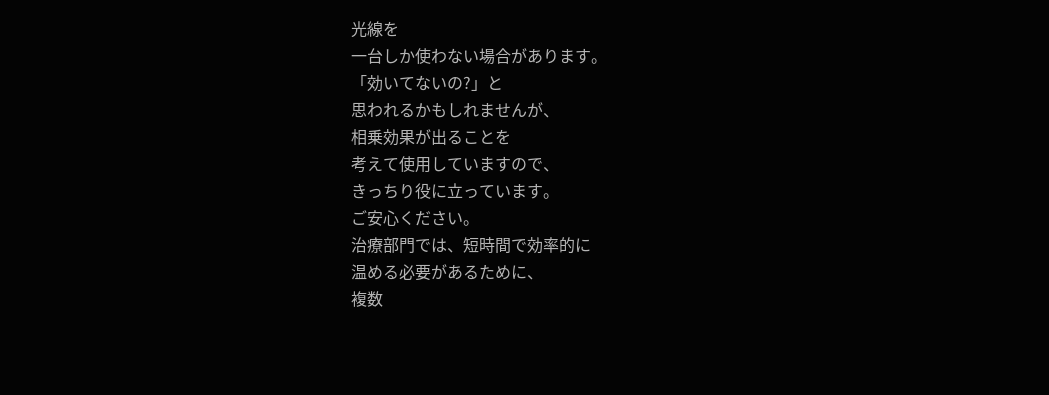光線を
一台しか使わない場合があります。
「効いてないの?」と
思われるかもしれませんが、
相乗効果が出ることを
考えて使用していますので、
きっちり役に立っています。
ご安心ください。
治療部門では、短時間で効率的に
温める必要があるために、
複数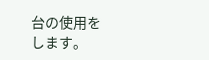台の使用をします。